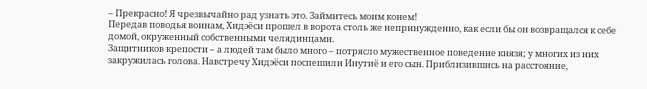– Прекрасно! Я чрезвычайно рад узнать это. Займитесь моим конем!
Передав поводья воинам, Хидэёси прошел в ворота столь же непринужденно, как если бы он возвращался к себе домой, окруженный собственными челядинцами.
Защитников крепости – а людей там было много – потрясло мужественное поведение князя; у многих из них закружилась голова. Навстречу Хидэёси поспешили Инутиё и его сын. Приблизившись на расстояние,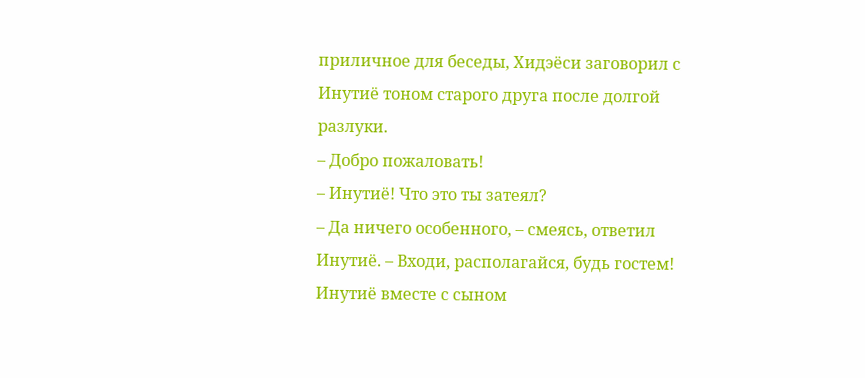приличное для беседы, Хидэёси заговорил с Инутиё тоном старого друга после долгой разлуки.
– Добро пожаловать!
– Инутиё! Что это ты затеял?
– Да ничего особенного, – смеясь, ответил Инутиё. – Входи, располагайся, будь гостем!
Инутиё вместе с сыном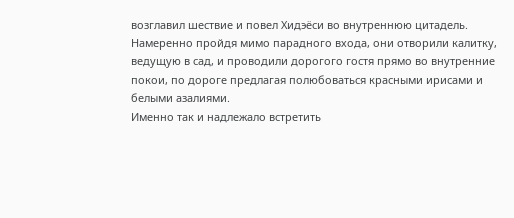возглавил шествие и повел Хидэёси во внутреннюю цитадель. Намеренно пройдя мимо парадного входа, они отворили калитку, ведущую в сад, и проводили дорогого гостя прямо во внутренние покои, по дороге предлагая полюбоваться красными ирисами и белыми азалиями.
Именно так и надлежало встретить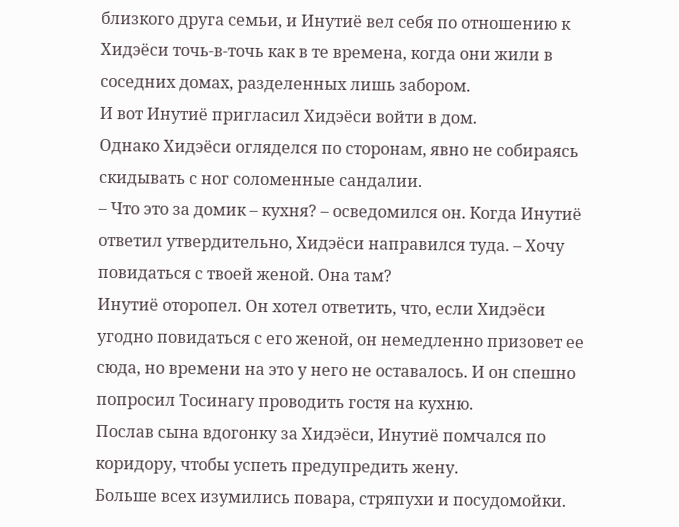близкого друга семьи, и Инутиё вел себя по отношению к Хидэёси точь-в-точь как в те времена, когда они жили в соседних домах, разделенных лишь забором.
И вот Инутиё пригласил Хидэёси войти в дом.
Однако Хидэёси огляделся по сторонам, явно не собираясь скидывать с ног соломенные сандалии.
– Что это за домик – кухня? – осведомился он. Когда Инутиё ответил утвердительно, Хидэёси направился туда. – Хочу повидаться с твоей женой. Она там?
Инутиё оторопел. Он хотел ответить, что, если Хидэёси угодно повидаться с его женой, он немедленно призовет ее сюда, но времени на это у него не оставалось. И он спешно попросил Тосинагу проводить гостя на кухню.
Послав сына вдогонку за Хидэёси, Инутиё помчался по коридору, чтобы успеть предупредить жену.
Больше всех изумились повара, стряпухи и посудомойки.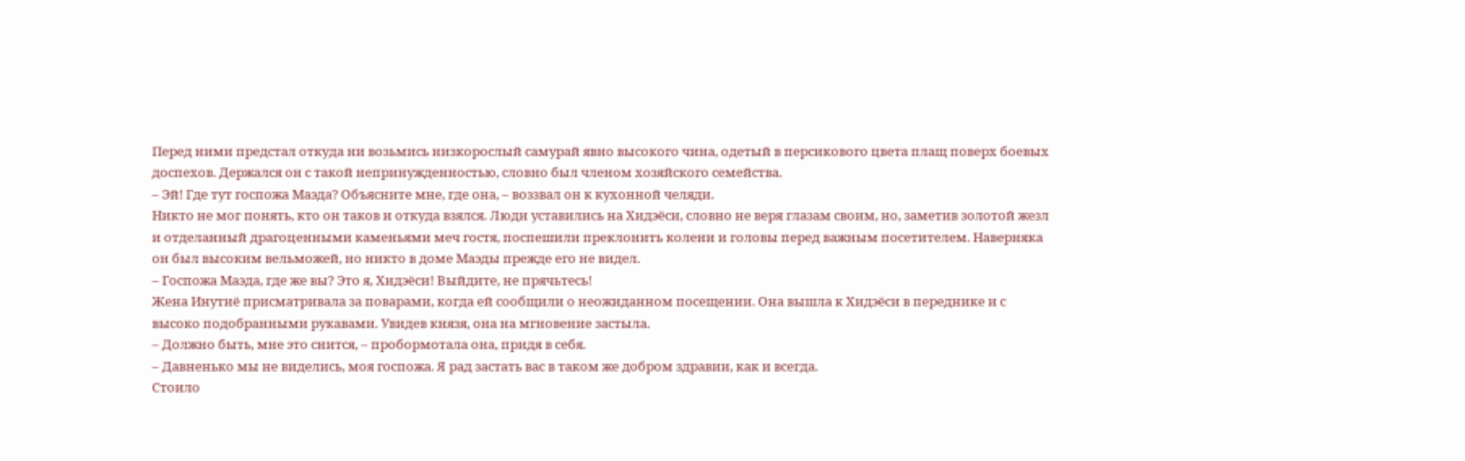Перед ними предстал откуда ни возьмись низкорослый самурай явно высокого чина, одетый в персикового цвета плащ поверх боевых доспехов. Держался он с такой непринужденностью, словно был членом хозяйского семейства.
– Эй! Где тут госпожа Маэда? Объясните мне, где она, – воззвал он к кухонной челяди.
Никто не мог понять, кто он таков и откуда взялся. Люди уставились на Хидэёси, словно не веря глазам своим, но, заметив золотой жезл и отделанный драгоценными каменьями меч гостя, поспешили преклонить колени и головы перед важным посетителем. Наверняка он был высоким вельможей, но никто в доме Маэды прежде его не видел.
– Госпожа Маэда, где же вы? Это я, Хидэёси! Выйдите, не прячьтесь!
Жена Инутиё присматривала за поварами, когда ей сообщили о неожиданном посещении. Она вышла к Хидэёси в переднике и с высоко подобранными рукавами. Увидев князя, она на мгновение застыла.
– Должно быть, мне это снится, – пробормотала она, придя в себя.
– Давненько мы не виделись, моя госпожа. Я рад застать вас в таком же добром здравии, как и всегда.
Стоило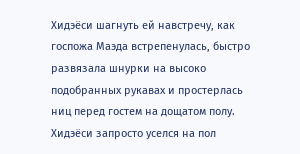Хидэёси шагнуть ей навстречу, как госпожа Маэда встрепенулась, быстро развязала шнурки на высоко подобранных рукавах и простерлась ниц перед гостем на дощатом полу.
Хидэёси запросто уселся на пол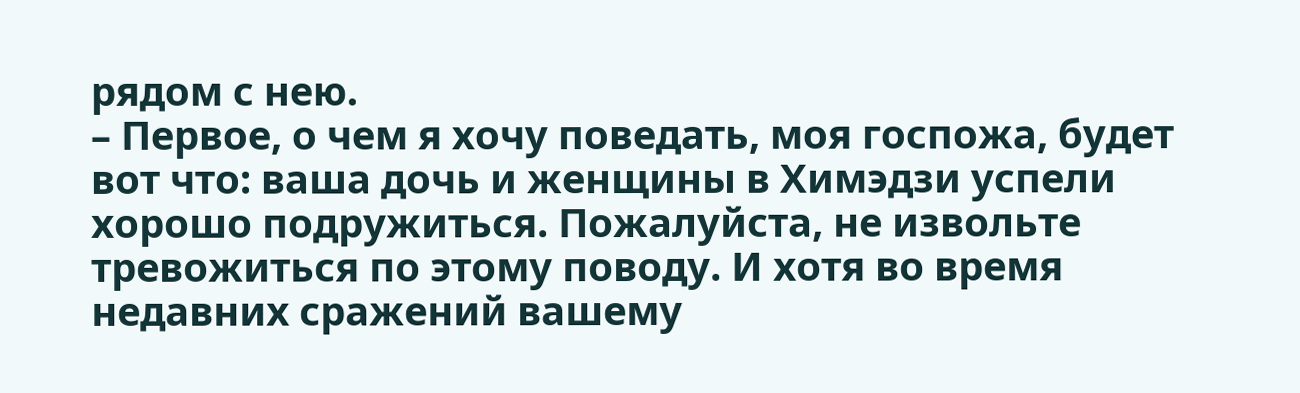рядом с нею.
– Первое, о чем я хочу поведать, моя госпожа, будет вот что: ваша дочь и женщины в Химэдзи успели хорошо подружиться. Пожалуйста, не извольте тревожиться по этому поводу. И хотя во время недавних сражений вашему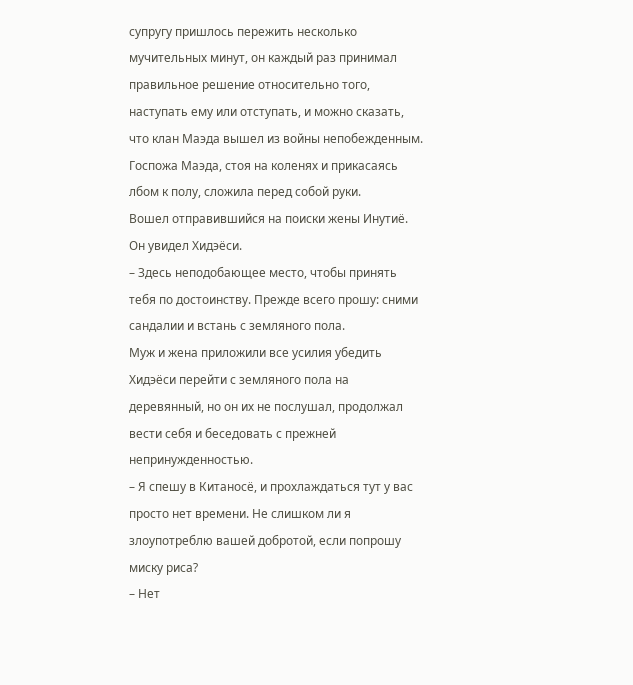супругу пришлось пережить несколько мучительных минут, он каждый раз принимал правильное решение относительно того, наступать ему или отступать, и можно сказать, что клан Маэда вышел из войны непобежденным.
Госпожа Маэда, стоя на коленях и прикасаясь лбом к полу, сложила перед собой руки.
Вошел отправившийся на поиски жены Инутиё. Он увидел Хидэёси.
– Здесь неподобающее место, чтобы принять тебя по достоинству. Прежде всего прошу: сними сандалии и встань с земляного пола.
Муж и жена приложили все усилия убедить Хидэёси перейти с земляного пола на деревянный, но он их не послушал, продолжал вести себя и беседовать с прежней непринужденностью.
– Я спешу в Китаносё, и прохлаждаться тут у вас просто нет времени. Не слишком ли я злоупотреблю вашей добротой, если попрошу миску риса?
– Нет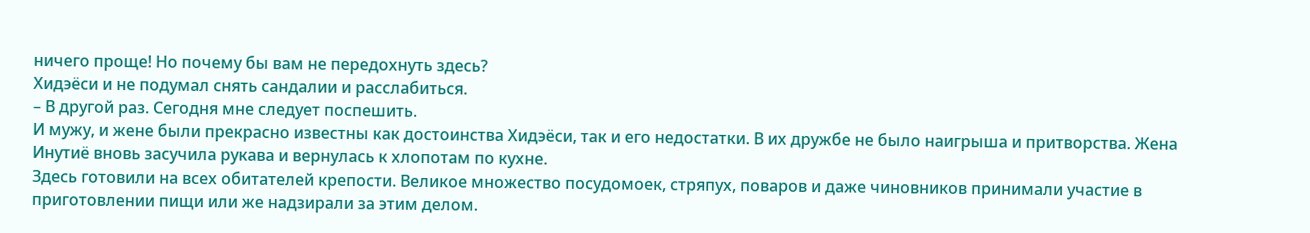ничего проще! Но почему бы вам не передохнуть здесь?
Хидэёси и не подумал снять сандалии и расслабиться.
– В другой раз. Сегодня мне следует поспешить.
И мужу, и жене были прекрасно известны как достоинства Хидэёси, так и его недостатки. В их дружбе не было наигрыша и притворства. Жена Инутиё вновь засучила рукава и вернулась к хлопотам по кухне.
Здесь готовили на всех обитателей крепости. Великое множество посудомоек, стряпух, поваров и даже чиновников принимали участие в приготовлении пищи или же надзирали за этим делом.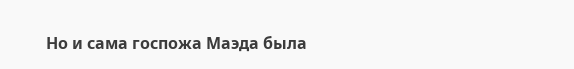Но и сама госпожа Маэда была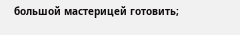большой мастерицей готовить;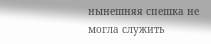нынешняя спешка не могла служить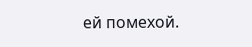ей помехой.